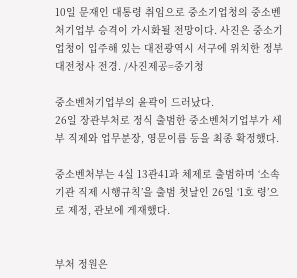10일 문재인 대통령 취임으로 중소기업청의 중소벤처기업부 승격이 가시화될 전망이다. 사진은 중소기업청이 입주해 있는 대전광역시 서구에 위치한 정부대전청사 전경. /사진제공=중기청

중소벤처기업부의 윤곽이 드러났다.
26일 장관부처로 정식 출범한 중소벤처기업부가 세부 직제와 업무분장, 영문이름 등을 최종 확정했다.

중소벤처부는 4실 13관41과 체제로 출범하며 ‘소속기관 직제 시행규칙’을 출범 첫날인 26일 ‘1호 령’으로 제정, 관보에 게재했다.


부처 정원은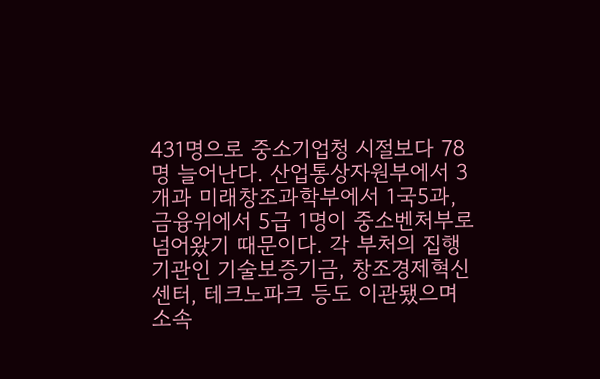431명으로 중소기업청 시절보다 78명 늘어난다. 산업통상자원부에서 3개과 미래창조과학부에서 1국5과, 금융위에서 5급 1명이 중소벤처부로 넘어왔기 때문이다. 각 부처의 집행기관인 기술보증기금, 창조경제혁신센터, 테크노파크 등도 이관됐으며 소속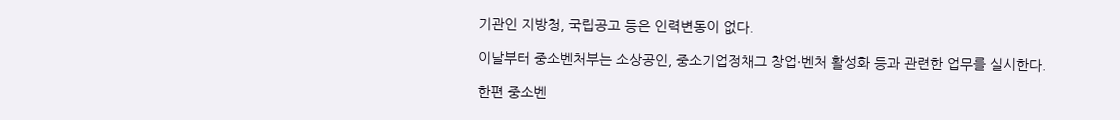기관인 지방청, 국립공고 등은 인력변동이 없다.

이날부터 중소벤처부는 소상공인, 중소기업정채그 창업·벤처 활성화 등과 관련한 업무를 실시한다.

한편 중소벤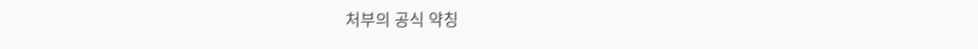처부의 공식 약칭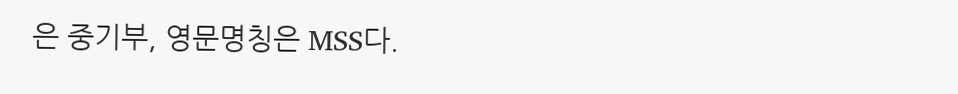은 중기부, 영문명칭은 MSS다.